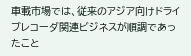車載市場では、従来のアジア向けドライブレコーダ関連ビジネスが順調であったこと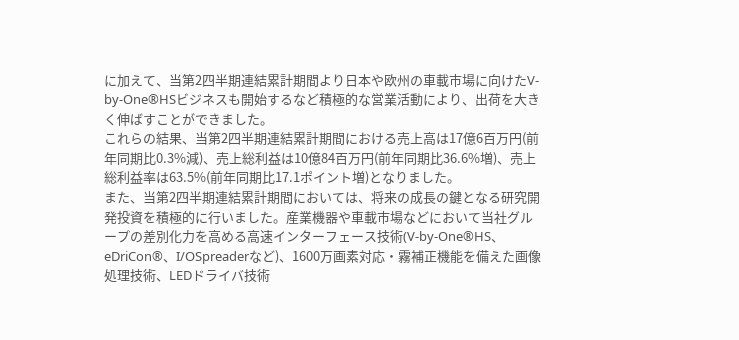に加えて、当第2四半期連結累計期間より日本や欧州の車載市場に向けたV-by-One®HSビジネスも開始するなど積極的な営業活動により、出荷を大きく伸ばすことができました。
これらの結果、当第2四半期連結累計期間における売上高は17億6百万円(前年同期比0.3%減)、売上総利益は10億84百万円(前年同期比36.6%増)、売上総利益率は63.5%(前年同期比17.1ポイント増)となりました。
また、当第2四半期連結累計期間においては、将来の成長の鍵となる研究開発投資を積極的に行いました。産業機器や車載市場などにおいて当社グループの差別化力を高める高速インターフェース技術(V-by-One®HS、eDriCon®、I/OSpreaderなど)、1600万画素対応・霧補正機能を備えた画像処理技術、LEDドライバ技術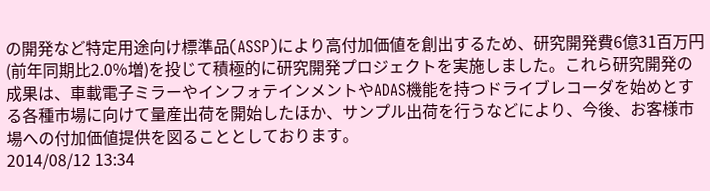の開発など特定用途向け標準品(ASSP)により高付加価値を創出するため、研究開発費6億31百万円(前年同期比2.0%増)を投じて積極的に研究開発プロジェクトを実施しました。これら研究開発の成果は、車載電子ミラーやインフォテインメントやADAS機能を持つドライブレコーダを始めとする各種市場に向けて量産出荷を開始したほか、サンプル出荷を行うなどにより、今後、お客様市場への付加価値提供を図ることとしております。
2014/08/12 13:34